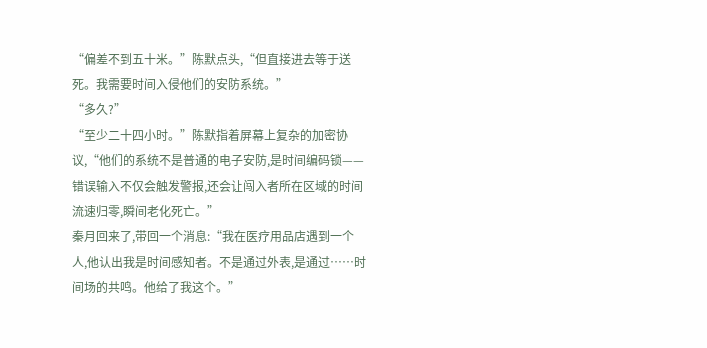“偏差不到五十米。”陈默点头,“但直接进去等于送死。我需要时间入侵他们的安防系统。”
“多久?”
“至少二十四小时。”陈默指着屏幕上复杂的加密协议,“他们的系统不是普通的电子安防,是时间编码锁——错误输入不仅会触发警报,还会让闯入者所在区域的时间流速归零,瞬间老化死亡。”
秦月回来了,带回一个消息:“我在医疗用品店遇到一个人,他认出我是时间感知者。不是通过外表,是通过……时间场的共鸣。他给了我这个。”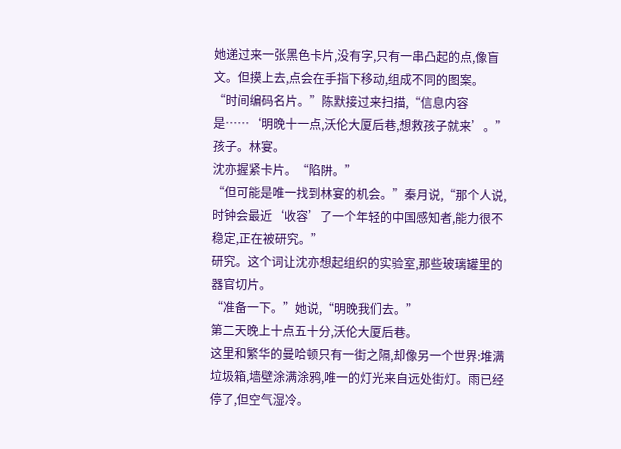她递过来一张黑色卡片,没有字,只有一串凸起的点,像盲文。但摸上去,点会在手指下移动,组成不同的图案。
“时间编码名片。”陈默接过来扫描,“信息内容是……‘明晚十一点,沃伦大厦后巷,想救孩子就来’。”
孩子。林宴。
沈亦握紧卡片。“陷阱。”
“但可能是唯一找到林宴的机会。”秦月说,“那个人说,时钟会最近‘收容’了一个年轻的中国感知者,能力很不稳定,正在被研究。”
研究。这个词让沈亦想起组织的实验室,那些玻璃罐里的器官切片。
“准备一下。”她说,“明晚我们去。”
第二天晚上十点五十分,沃伦大厦后巷。
这里和繁华的曼哈顿只有一街之隔,却像另一个世界:堆满垃圾箱,墙壁涂满涂鸦,唯一的灯光来自远处街灯。雨已经停了,但空气湿冷。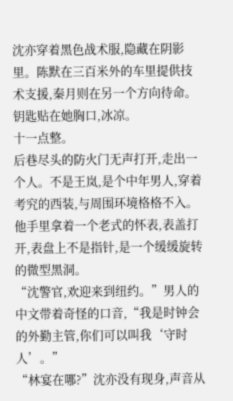沈亦穿着黑色战术服,隐藏在阴影里。陈默在三百米外的车里提供技术支援,秦月则在另一个方向待命。钥匙贴在她胸口,冰凉。
十一点整。
后巷尽头的防火门无声打开,走出一个人。不是王岚,是个中年男人,穿着考究的西装,与周围环境格格不入。他手里拿着一个老式的怀表,表盖打开,表盘上不是指针,是一个缓缓旋转的微型黑洞。
“沈警官,欢迎来到纽约。”男人的中文带着奇怪的口音,“我是时钟会的外勤主管,你们可以叫我‘守时人’。”
“林宴在哪?”沈亦没有现身,声音从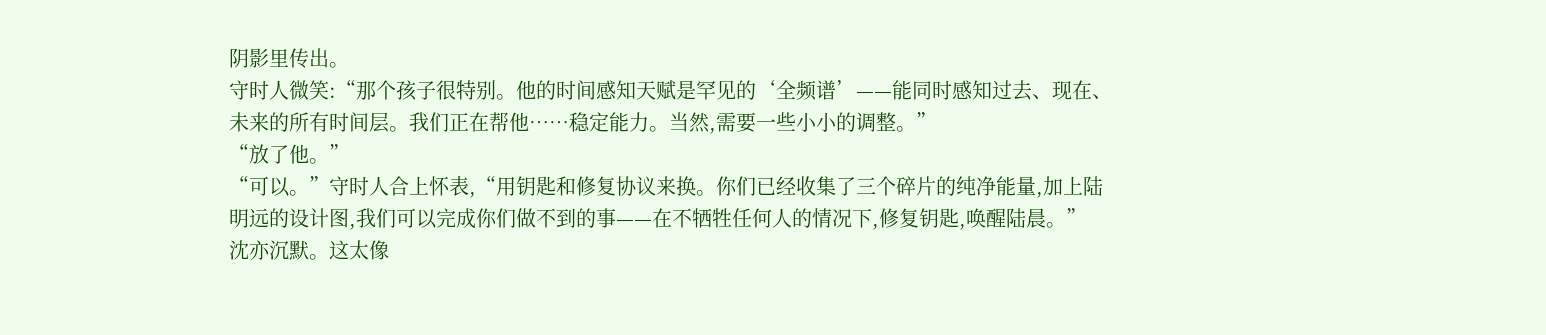阴影里传出。
守时人微笑:“那个孩子很特别。他的时间感知天赋是罕见的‘全频谱’——能同时感知过去、现在、未来的所有时间层。我们正在帮他……稳定能力。当然,需要一些小小的调整。”
“放了他。”
“可以。”守时人合上怀表,“用钥匙和修复协议来换。你们已经收集了三个碎片的纯净能量,加上陆明远的设计图,我们可以完成你们做不到的事——在不牺牲任何人的情况下,修复钥匙,唤醒陆晨。”
沈亦沉默。这太像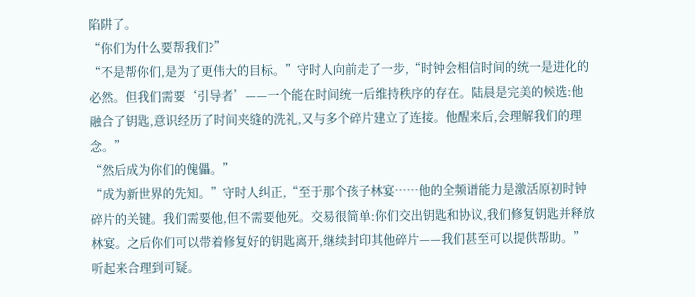陷阱了。
“你们为什么要帮我们?”
“不是帮你们,是为了更伟大的目标。”守时人向前走了一步,“时钟会相信时间的统一是进化的必然。但我们需要‘引导者’——一个能在时间统一后维持秩序的存在。陆晨是完美的候选:他融合了钥匙,意识经历了时间夹缝的洗礼,又与多个碎片建立了连接。他醒来后,会理解我们的理念。”
“然后成为你们的傀儡。”
“成为新世界的先知。”守时人纠正,“至于那个孩子林宴……他的全频谱能力是激活原初时钟碎片的关键。我们需要他,但不需要他死。交易很简单:你们交出钥匙和协议,我们修复钥匙并释放林宴。之后你们可以带着修复好的钥匙离开,继续封印其他碎片——我们甚至可以提供帮助。”
听起来合理到可疑。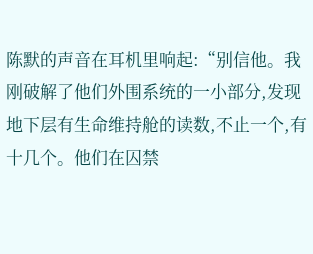陈默的声音在耳机里响起:“别信他。我刚破解了他们外围系统的一小部分,发现地下层有生命维持舱的读数,不止一个,有十几个。他们在囚禁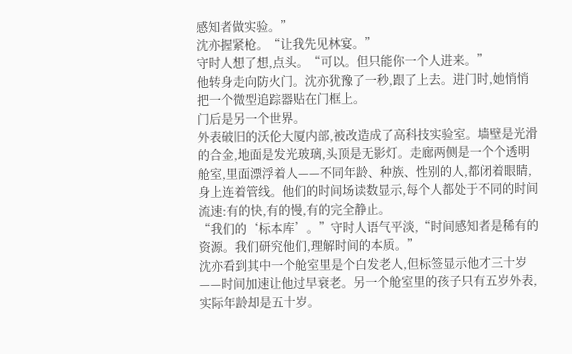感知者做实验。”
沈亦握紧枪。“让我先见林宴。”
守时人想了想,点头。“可以。但只能你一个人进来。”
他转身走向防火门。沈亦犹豫了一秒,跟了上去。进门时,她悄悄把一个微型追踪器贴在门框上。
门后是另一个世界。
外表破旧的沃伦大厦内部,被改造成了高科技实验室。墙壁是光滑的合金,地面是发光玻璃,头顶是无影灯。走廊两侧是一个个透明舱室,里面漂浮着人——不同年龄、种族、性别的人,都闭着眼睛,身上连着管线。他们的时间场读数显示,每个人都处于不同的时间流速:有的快,有的慢,有的完全静止。
“我们的‘标本库’。”守时人语气平淡,“时间感知者是稀有的资源。我们研究他们,理解时间的本质。”
沈亦看到其中一个舱室里是个白发老人,但标签显示他才三十岁——时间加速让他过早衰老。另一个舱室里的孩子只有五岁外表,实际年龄却是五十岁。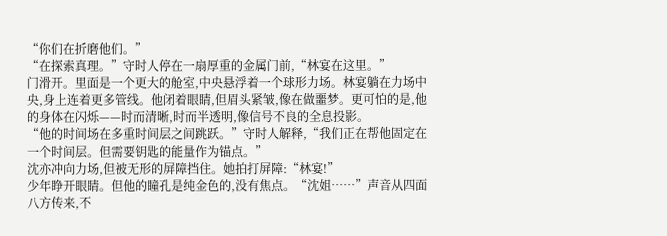“你们在折磨他们。”
“在探索真理。”守时人停在一扇厚重的金属门前,“林宴在这里。”
门滑开。里面是一个更大的舱室,中央悬浮着一个球形力场。林宴躺在力场中央,身上连着更多管线。他闭着眼睛,但眉头紧皱,像在做噩梦。更可怕的是,他的身体在闪烁——时而清晰,时而半透明,像信号不良的全息投影。
“他的时间场在多重时间层之间跳跃。”守时人解释,“我们正在帮他固定在一个时间层。但需要钥匙的能量作为锚点。”
沈亦冲向力场,但被无形的屏障挡住。她拍打屏障:“林宴!”
少年睁开眼睛。但他的瞳孔是纯金色的,没有焦点。“沈姐……”声音从四面八方传来,不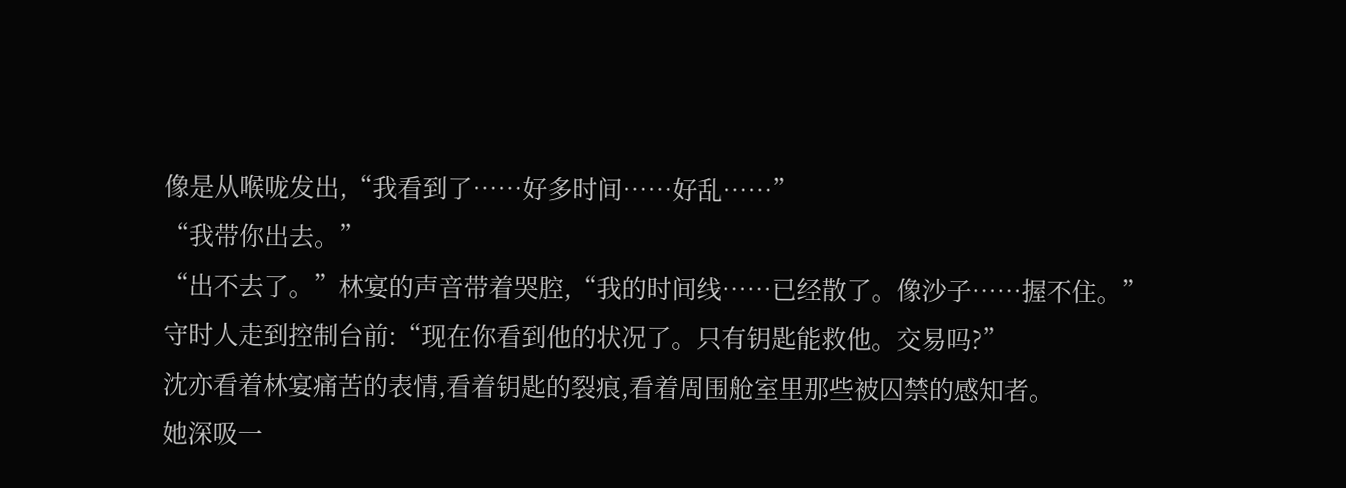像是从喉咙发出,“我看到了……好多时间……好乱……”
“我带你出去。”
“出不去了。”林宴的声音带着哭腔,“我的时间线……已经散了。像沙子……握不住。”
守时人走到控制台前:“现在你看到他的状况了。只有钥匙能救他。交易吗?”
沈亦看着林宴痛苦的表情,看着钥匙的裂痕,看着周围舱室里那些被囚禁的感知者。
她深吸一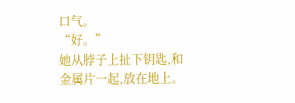口气。
“好。”
她从脖子上扯下钥匙,和金属片一起,放在地上。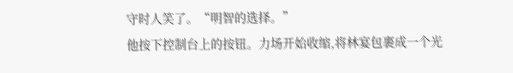守时人笑了。“明智的选择。”
他按下控制台上的按钮。力场开始收缩,将林宴包裹成一个光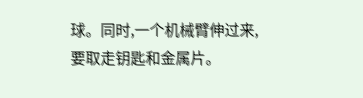球。同时,一个机械臂伸过来,要取走钥匙和金属片。